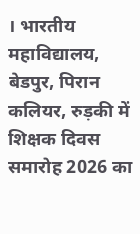। भारतीय महाविद्यालय, बेडपुर, पिरान कलियर, रुड़की में शिक्षक दिवस समारोह 2026 का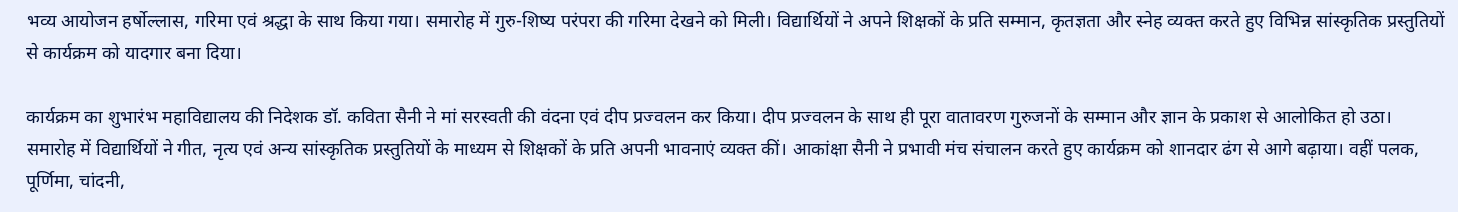भव्य आयोजन हर्षोल्लास, गरिमा एवं श्रद्धा के साथ किया गया। समारोह में गुरु-शिष्य परंपरा की गरिमा देखने को मिली। विद्यार्थियों ने अपने शिक्षकों के प्रति सम्मान, कृतज्ञता और स्नेह व्यक्त करते हुए विभिन्न सांस्कृतिक प्रस्तुतियों से कार्यक्रम को यादगार बना दिया।

कार्यक्रम का शुभारंभ महाविद्यालय की निदेशक डॉ. कविता सैनी ने मां सरस्वती की वंदना एवं दीप प्रज्वलन कर किया। दीप प्रज्वलन के साथ ही पूरा वातावरण गुरुजनों के सम्मान और ज्ञान के प्रकाश से आलोकित हो उठा।
समारोह में विद्यार्थियों ने गीत, नृत्य एवं अन्य सांस्कृतिक प्रस्तुतियों के माध्यम से शिक्षकों के प्रति अपनी भावनाएं व्यक्त कीं। आकांक्षा सैनी ने प्रभावी मंच संचालन करते हुए कार्यक्रम को शानदार ढंग से आगे बढ़ाया। वहीं पलक, पूर्णिमा, चांदनी,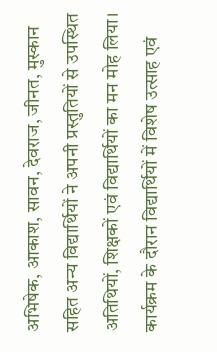अभिषेक, आकाश, सावन, देवराज, जीनत, मुस्कान सहित अन्य विद्यार्थियों ने अपनी प्रस्तुतियों से उपस्थित अतिथियों, शिक्षकों एवं विद्यार्थियों का मन मोह लिया। कार्यक्रम के दौरान विद्यार्थियों में विशेष उत्साह एवं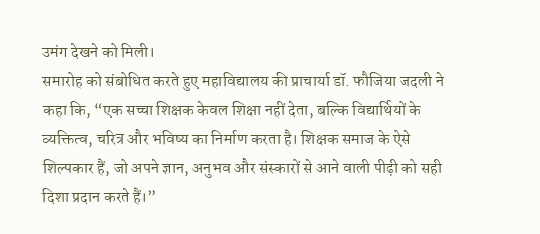उमंग देखने को मिली।
समारोह को संबोधित करते हुए महाविद्यालय की प्राचार्या डॉ. फौजिया जदली ने कहा कि, “एक सच्चा शिक्षक केवल शिक्षा नहीं देता, बल्कि विद्यार्थियों के व्यक्तित्व, चरित्र और भविष्य का निर्माण करता है। शिक्षक समाज के ऐसे शिल्पकार हैं, जो अपने ज्ञान, अनुभव और संस्कारों से आने वाली पीढ़ी को सही दिशा प्रदान करते हैं।”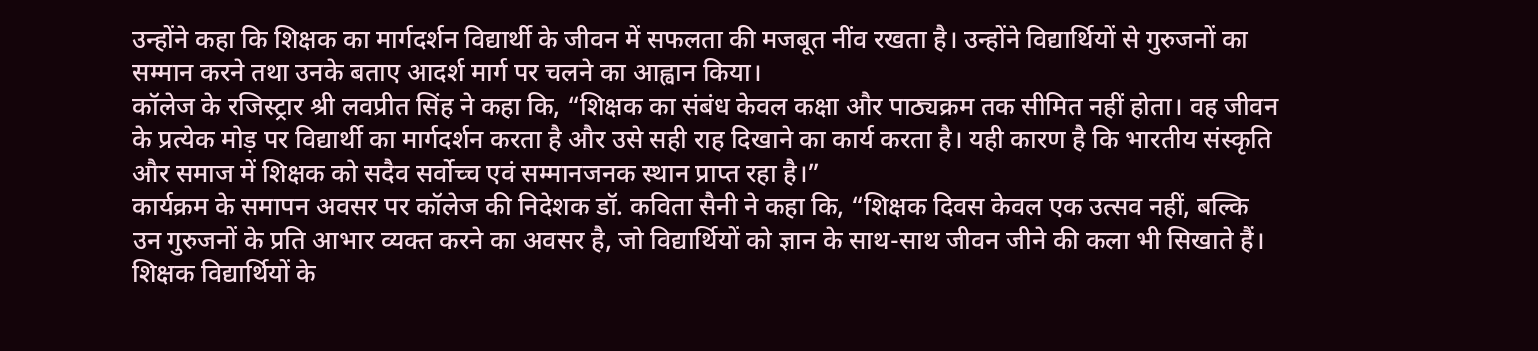उन्होंने कहा कि शिक्षक का मार्गदर्शन विद्यार्थी के जीवन में सफलता की मजबूत नींव रखता है। उन्होंने विद्यार्थियों से गुरुजनों का सम्मान करने तथा उनके बताए आदर्श मार्ग पर चलने का आह्वान किया।
कॉलेज के रजिस्ट्रार श्री लवप्रीत सिंह ने कहा कि, “शिक्षक का संबंध केवल कक्षा और पाठ्यक्रम तक सीमित नहीं होता। वह जीवन के प्रत्येक मोड़ पर विद्यार्थी का मार्गदर्शन करता है और उसे सही राह दिखाने का कार्य करता है। यही कारण है कि भारतीय संस्कृति और समाज में शिक्षक को सदैव सर्वोच्च एवं सम्मानजनक स्थान प्राप्त रहा है।”
कार्यक्रम के समापन अवसर पर कॉलेज की निदेशक डॉ. कविता सैनी ने कहा कि, “शिक्षक दिवस केवल एक उत्सव नहीं, बल्कि उन गुरुजनों के प्रति आभार व्यक्त करने का अवसर है, जो विद्यार्थियों को ज्ञान के साथ-साथ जीवन जीने की कला भी सिखाते हैं। शिक्षक विद्यार्थियों के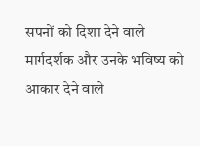सपनों को दिशा देने वाले मार्गदर्शक और उनके भविष्य को आकार देने वाले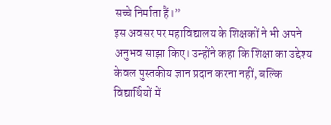सच्चे निर्माता हैं।”
इस अवसर पर महाविद्यालय के शिक्षकों ने भी अपने अनुभव साझा किए। उन्होंने कहा कि शिक्षा का उद्देश्य केवल पुस्तकीय ज्ञान प्रदान करना नहीं, बल्कि विद्यार्थियों में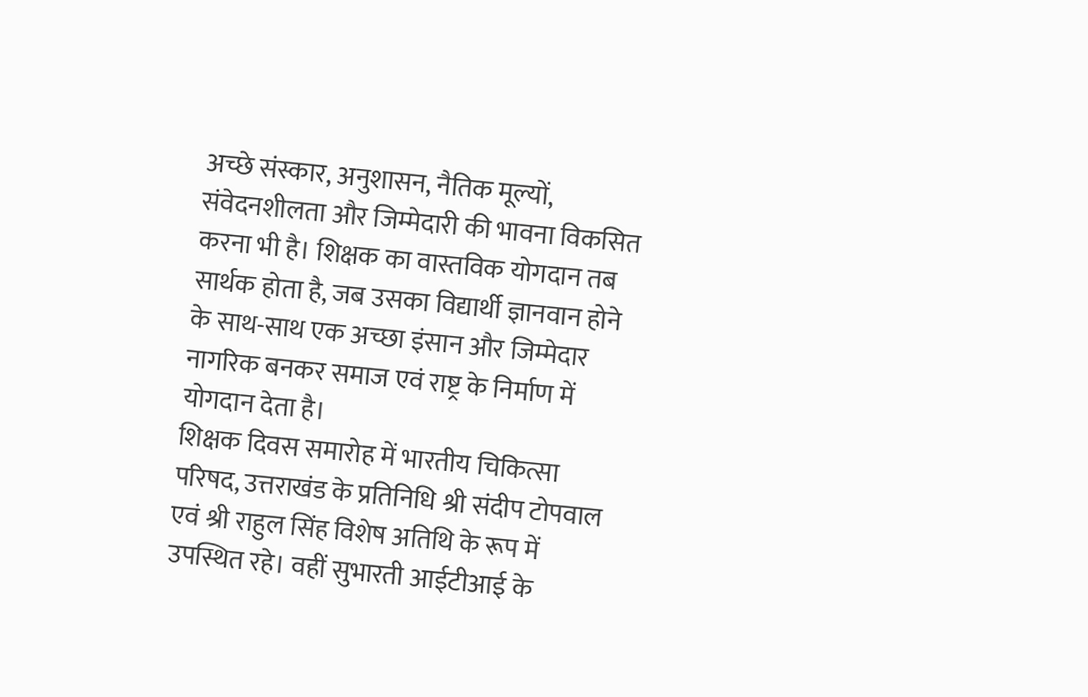अच्छे संस्कार, अनुशासन, नैतिक मूल्यों, संवेदनशीलता और जिम्मेदारी की भावना विकसित करना भी है। शिक्षक का वास्तविक योगदान तब सार्थक होता है, जब उसका विद्यार्थी ज्ञानवान होने के साथ-साथ एक अच्छा इंसान और जिम्मेदार नागरिक बनकर समाज एवं राष्ट्र के निर्माण में योगदान देता है।
शिक्षक दिवस समारोह में भारतीय चिकित्सा परिषद, उत्तराखंड के प्रतिनिधि श्री संदीप टोपवाल एवं श्री राहुल सिंह विशेष अतिथि के रूप में उपस्थित रहे। वहीं सुभारती आईटीआई के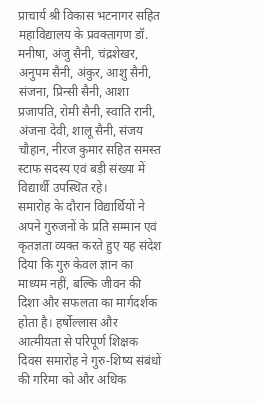प्राचार्य श्री विकास भटनागर सहित महाविद्यालय के प्रवक्तागण डॉ. मनीषा, अंजु सैनी, चंद्रशेखर, अनुपम सैनी, अंकुर, आशु सैनी, संजना, प्रिन्सी सैनी, आशा प्रजापति, रोमी सैनी, स्वाति रानी, अंजना देवी, शालू सैनी, संजय चौहान, नीरज कुमार सहित समस्त स्टाफ सदस्य एवं बड़ी संख्या में विद्यार्थी उपस्थित रहे।
समारोह के दौरान विद्यार्थियों ने अपने गुरुजनों के प्रति सम्मान एवं कृतज्ञता व्यक्त करते हुए यह संदेश दिया कि गुरु केवल ज्ञान का माध्यम नहीं, बल्कि जीवन की दिशा और सफलता का मार्गदर्शक होता है। हर्षोल्लास और आत्मीयता से परिपूर्ण शिक्षक दिवस समारोह ने गुरु-शिष्य संबंधों की गरिमा को और अधिक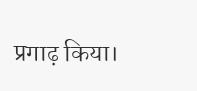प्रगाढ़ किया।